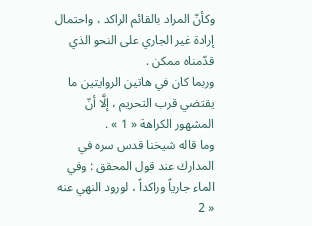وكأنّ المراد بالقائم الراكد ، واحتمال إرادة غير الجاري على النحو الذي قدّمناه ممكن .
وربما كان في هاتين الروايتين ما يقتضي قرب التحريم ، إلَّا أنّ المشهور الكراهة « 1 » .
وما قاله شيخنا قدس سره في المدارك عند قول المحقق : وفي الماء جارياً وراكداً ، لورود النهي عنه « 2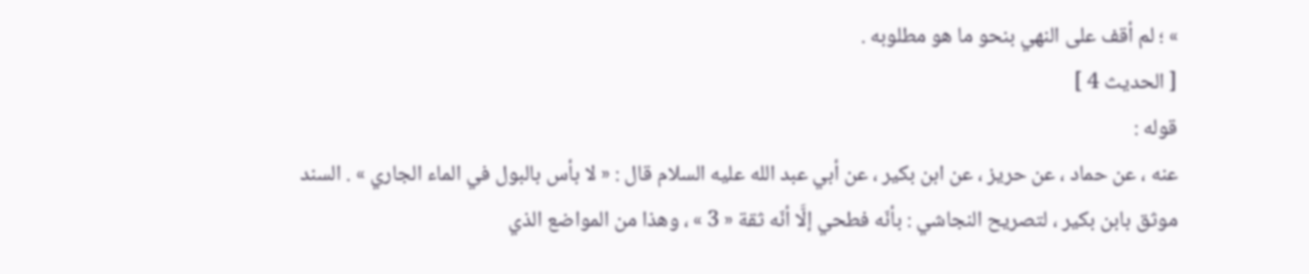» ؛ لم أقف على النهي بنحو ما هو مطلوبه .
[ الحديث 4 ]
قوله :
عنه ، عن حماد ، عن حريز ، عن ابن بكير ، عن أبي عبد الله عليه السلام قال : « لا بأس بالبول في الماء الجاري » . السند
موثق بابن بكير ، لتصريح النجاشي : بأنّه فطحي إلَّا أنّه ثقة « 3 » ، وهذا من المواضع الذي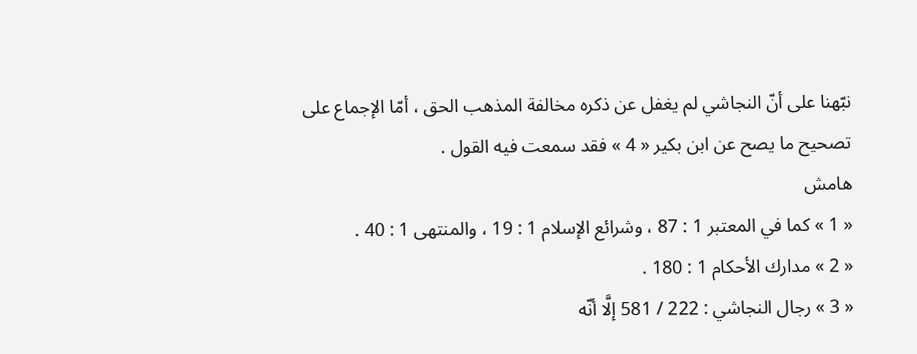نبّهنا على أنّ النجاشي لم يغفل عن ذكره مخالفة المذهب الحق ، أمّا الإجماع على تصحيح ما يصح عن ابن بكير « 4 » فقد سمعت فيه القول .
هامش
« 1 » كما في المعتبر 1 : 87 ، وشرائع الإسلام 1 : 19 ، والمنتهى 1 : 40 .
« 2 » مدارك الأحكام 1 : 180 .
« 3 » رجال النجاشي : 222 / 581 إلَّا أنّه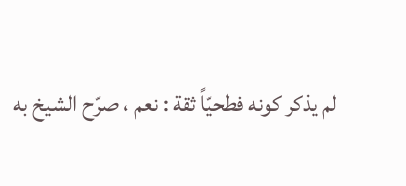لم يذكر كونه فطحيّاً ثقة : نعم ، صرّح الشيخ به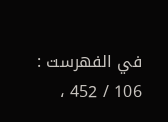في الفهرست : 106 / 452 ،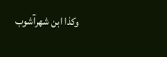وكذا ابن شهرآشوب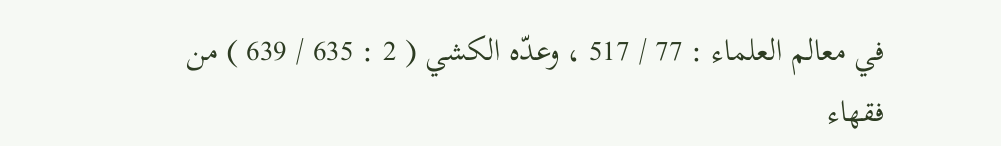في معالم العلماء : 77 / 517 ، وعدّه الكشي ( 2 : 635 / 639 ) من فقهاء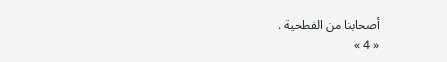أصحابنا من الفطحية .
« 4 »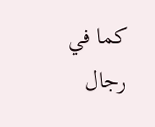كما في رجال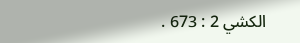الكشي 2 : 673 .